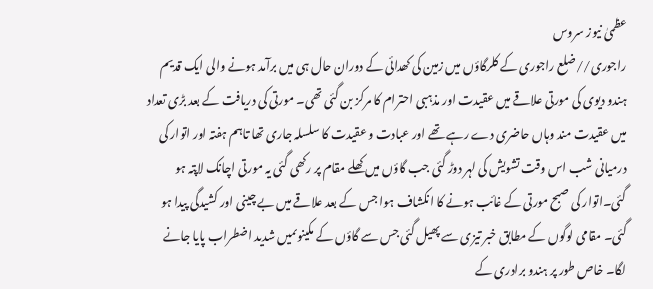عظمیٰ نیوز سروس
راجوری//ضلع راجوری کے کلرگاؤں میں زمین کی کھدائی کے دوران حال ہی میں برآمد ہونے والی ایک قدیم ہندو دیوی کی مورتی علاقے میں عقیدت اور مذہبی احترام کا مرکز بن گئی تھی۔ مورتی کی دریافت کے بعد بڑی تعداد میں عقیدت مند وہاں حاضری دے رہے تھے اور عبادت و عقیدت کا سلسلہ جاری تھا تاہم ہفتہ اور اتوار کی درمیانی شب اس وقت تشویش کی لہر دوڑ گئی جب گاؤں میں کھلے مقام پر رکھی گئی یہ مورتی اچانک لاپتہ ہو گئی۔اتوار کی صبح مورتی کے غائب ہونے کا انکشاف ہوا جس کے بعد علاقے میں بے چینی اور کشیدگی پیدا ہو گئی۔ مقامی لوگوں کے مطابق خبر تیزی سے پھیل گئی جس سے گاؤں کے مکینوںمیں شدید اضطراب پایا جانے لگا۔ خاص طور پر ہندو برادری کے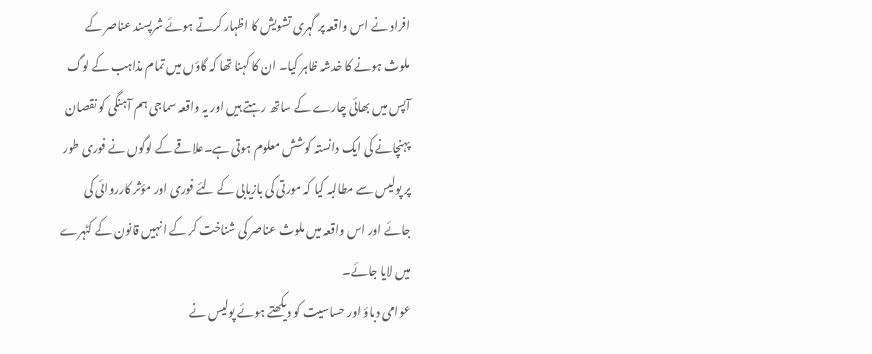افراد نے اس واقعہ پر گہری تشویش کا اظہار کرتے ہوئے شرپسند عناصر کے ملوث ہونے کا خدشہ ظاہر کیا۔ ان کا کہنا تھا کہ گاؤں میں تمام مذاہب کے لوگ آپس میں بھائی چارے کے ساتھ رہتے ہیں اور یہ واقعہ سماجی ہم آہنگی کو نقصان پہنچانے کی ایک دانستہ کوشش معلوم ہوتی ہے۔علاقے کے لوگوں نے فوری طور پر پولیس سے مطالبہ کیا کہ مورتی کی بازیابی کے لئے فوری اور مؤثر کارروائی کی جائے اور اس واقعہ میں ملوث عناصر کی شناخت کر کے انہیں قانون کے کٹہرے میں لایا جائے۔
عوامی دباؤ اور حساسیت کو دیکھتے ہوئے پولیس نے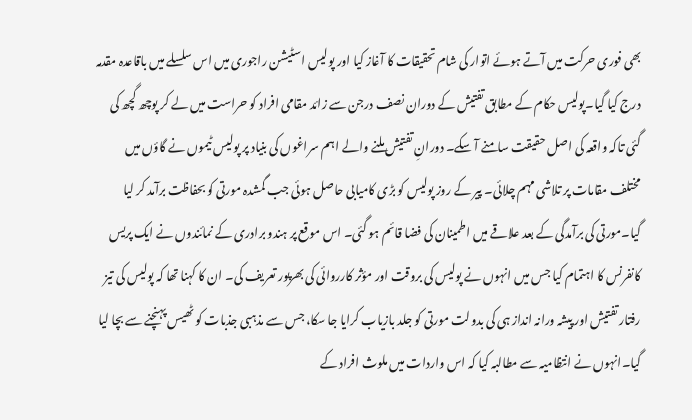بھی فوری حرکت میں آتے ہوئے اتوار کی شام تحقیقات کا آغاز کیا اور پولیس اسٹیشن راجوری میں اس سلسلے میں باقاعدہ مقدمہ درج کیا گیا۔پولیس حکام کے مطابق تفتیش کے دوران نصف درجن سے زائد مقامی افراد کو حراست میں لے کر پوچھ گچھ کی گئی تاکہ واقعہ کی اصل حقیقت سامنے آ سکے۔ دورانِ تفتیش ملنے والے اہم سراغوں کی بنیاد پر پولیس ٹیموں نے گاؤں میں مختلف مقامات پر تلاشی مہم چلائی۔ پیر کے روز پولیس کو بڑی کامیابی حاصل ہوئی جب گمشدہ مورتی کو بحفاظت برآمد کر لیا گیا۔مورتی کی برآمدگی کے بعد علاقے میں اطمینان کی فضا قائم ہو گئی۔ اس موقع پر ہندو برادری کے نمائندوں نے ایک پریس کانفرنس کا اہتمام کیا جس میں انہوں نے پولیس کی بروقت اور مؤثر کارروائی کی بھرپور تعریف کی۔ ان کا کہنا تھا کہ پولیس کی تیز رفتار تفتیش اور پیشہ ورانہ انداز ہی کی بدولت مورتی کو جلد بازیاب کرایا جا سکا، جس سے مذہبی جذبات کو ٹھیس پہنچنے سے بچا لیا گیا۔انہوں نے انتظامیہ سے مطالبہ کیا کہ اس واردات میں ملوث افراد کے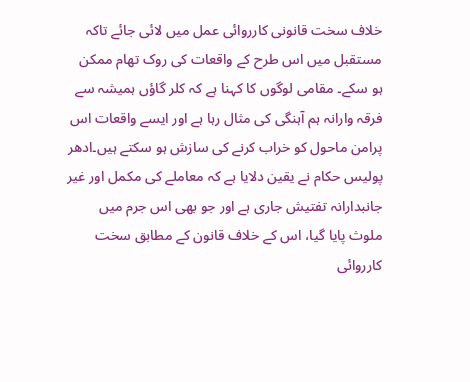خلاف سخت قانونی کارروائی عمل میں لائی جائے تاکہ مستقبل میں اس طرح کے واقعات کی روک تھام ممکن ہو سکے۔ مقامی لوگوں کا کہنا ہے کہ کلر گاؤں ہمیشہ سے فرقہ وارانہ ہم آہنگی کی مثال رہا ہے اور ایسے واقعات اس پرامن ماحول کو خراب کرنے کی سازش ہو سکتے ہیں۔ادھر پولیس حکام نے یقین دلایا ہے کہ معاملے کی مکمل اور غیر جانبدارانہ تفتیش جاری ہے اور جو بھی اس جرم میں ملوث پایا گیا، اس کے خلاف قانون کے مطابق سخت کارروائی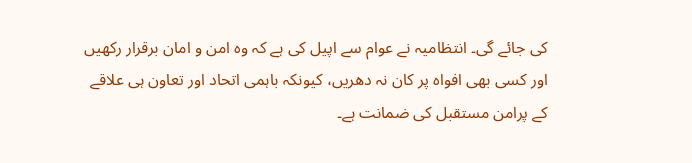کی جائے گی۔ انتظامیہ نے عوام سے اپیل کی ہے کہ وہ امن و امان برقرار رکھیں اور کسی بھی افواہ پر کان نہ دھریں، کیونکہ باہمی اتحاد اور تعاون ہی علاقے کے پرامن مستقبل کی ضمانت ہے۔